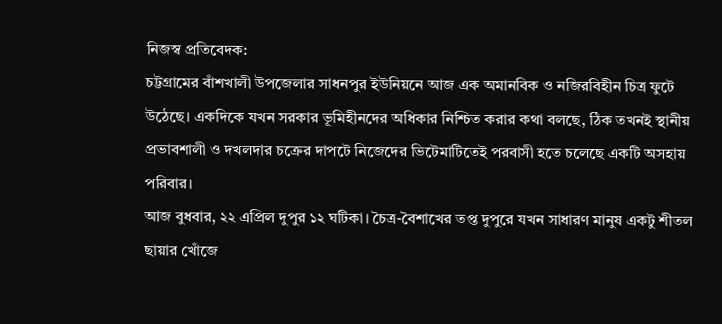নিজস্ব প্রতিবেদক:
চট্টগ্রামের বাঁশখালী উপজেলার সাধনপুর ইউনিয়নে আজ এক অমানবিক ও নজিরবিহীন চিত্র ফুটে উঠেছে। একদিকে যখন সরকার ভূমিহীনদের অধিকার নিশ্চিত করার কথা বলছে, ঠিক তখনই স্থানীয় প্রভাবশালী ও দখলদার চক্রের দাপটে নিজেদের ভিটেমাটিতেই পরবাসী হতে চলেছে একটি অসহায় পরিবার।
আজ বুধবার, ২২ এপ্রিল দুপুর ১২ ঘটিকা। চৈত্র-বৈশাখের তপ্ত দুপুরে যখন সাধারণ মানুষ একটু শীতল ছায়ার খোঁজে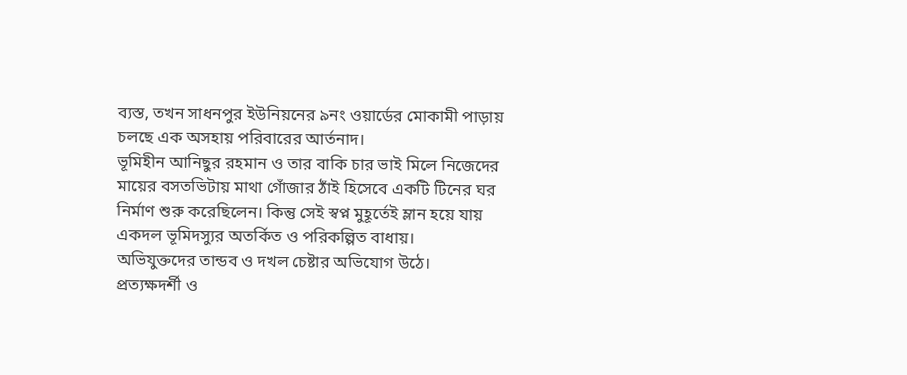ব্যস্ত, তখন সাধনপুর ইউনিয়নের ৯নং ওয়ার্ডের মোকামী পাড়ায় চলছে এক অসহায় পরিবারের আর্তনাদ।
ভূমিহীন আনিছুর রহমান ও তার বাকি চার ভাই মিলে নিজেদের মায়ের বসতভিটায় মাথা গোঁজার ঠাঁই হিসেবে একটি টিনের ঘর নির্মাণ শুরু করেছিলেন। কিন্তু সেই স্বপ্ন মুহূর্তেই ম্লান হয়ে যায় একদল ভূমিদস্যুর অতর্কিত ও পরিকল্পিত বাধায়।
অভিযুক্তদের তান্ডব ও দখল চেষ্টার অভিযোগ উঠে।
প্রত্যক্ষদর্শী ও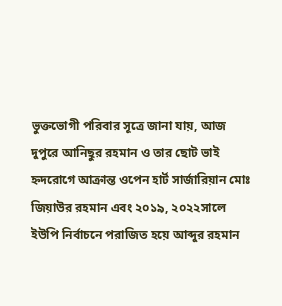ভুক্তভোগী পরিবার সূত্রে জানা যায়, আজ দুপুরে আনিছুর রহমান ও তার ছোট ভাই
হ্নদরোগে আক্রান্ত ওপেন হার্ট সার্জারিয়ান মোঃ জিয়াউর রহমান এবং ২০১৯, ২০২২সালে ইউপি নির্বাচনে পরাজিত হয়ে আব্দুর রহমান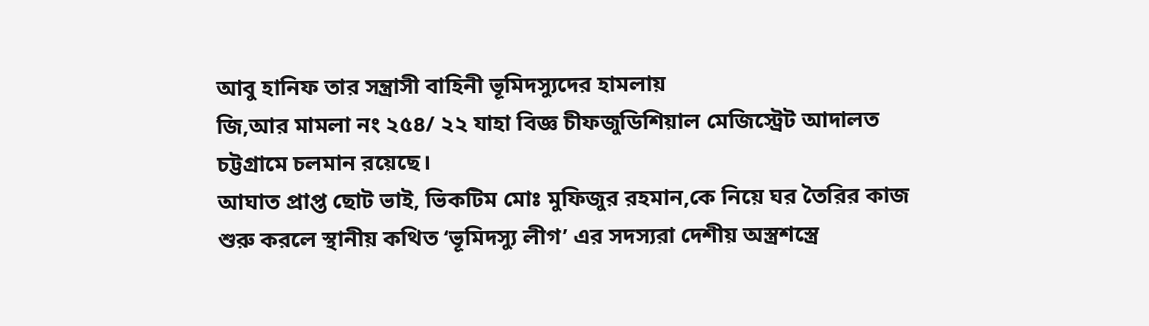আবু হানিফ তার সন্ত্রাসী বাহিনী ভূমিদস্যুদের হামলায়
জি,আর মামলা নং ২৫৪/ ২২ যাহা বিজ্ঞ চীফজুডিশিয়াল মেজিস্ট্রেট আদালত চট্টগ্রামে চলমান রয়েছে।
আঘাত প্রাপ্ত ছোট ভাই, ভিকটিম মোঃ মুফিজুর রহমান,কে নিয়ে ঘর তৈরির কাজ শুরু করলে স্থানীয় কথিত ‘ভূমিদস্যু লীগ’ এর সদস্যরা দেশীয় অস্ত্রশস্ত্রে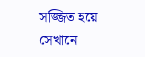সজ্জিত হয়ে সেখানে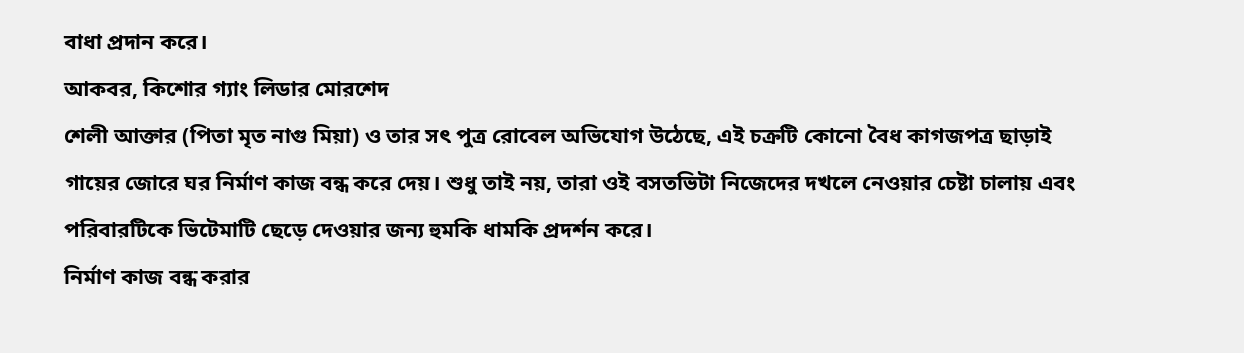বাধা প্রদান করে।
আকবর, কিশোর গ্যাং লিডার মোরশেদ
শেলী আক্তার (পিতা মৃত নাগু মিয়া) ও তার সৎ পুত্র রোবেল অভিযোগ উঠেছে, এই চক্রটি কোনো বৈধ কাগজপত্র ছাড়াই গায়ের জোরে ঘর নির্মাণ কাজ বন্ধ করে দেয়। শুধু তাই নয়, তারা ওই বসতভিটা নিজেদের দখলে নেওয়ার চেষ্টা চালায় এবং পরিবারটিকে ভিটেমাটি ছেড়ে দেওয়ার জন্য হুমকি ধামকি প্রদর্শন করে।
নির্মাণ কাজ বন্ধ করার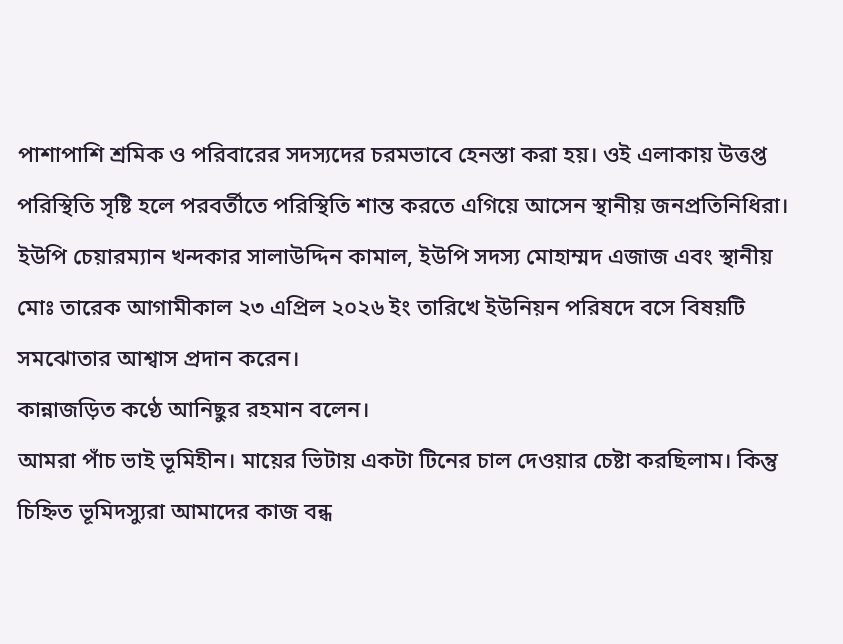পাশাপাশি শ্রমিক ও পরিবারের সদস্যদের চরমভাবে হেনস্তা করা হয়। ওই এলাকায় উত্তপ্ত পরিস্থিতি সৃষ্টি হলে পরবর্তীতে পরিস্থিতি শান্ত করতে এগিয়ে আসেন স্থানীয় জনপ্রতিনিধিরা। ইউপি চেয়ারম্যান খন্দকার সালাউদ্দিন কামাল, ইউপি সদস্য মোহাম্মদ এজাজ এবং স্থানীয় মোঃ তারেক আগামীকাল ২৩ এপ্রিল ২০২৬ ইং তারিখে ইউনিয়ন পরিষদে বসে বিষয়টি সমঝোতার আশ্বাস প্রদান করেন।
কান্নাজড়িত কণ্ঠে আনিছুর রহমান বলেন।
আমরা পাঁচ ভাই ভূমিহীন। মায়ের ভিটায় একটা টিনের চাল দেওয়ার চেষ্টা করছিলাম। কিন্তু চিহ্নিত ভূমিদস্যুরা আমাদের কাজ বন্ধ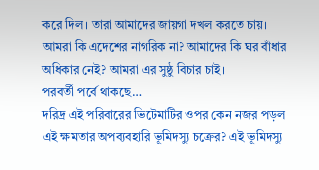করে দিল। তারা আমাদের জায়গা দখল করতে চায়। আমরা কি এদেশের নাগরিক না? আমাদের কি ঘর বাঁধার অধিকার নেই? আমরা এর সুষ্ঠু বিচার চাই।
পরবর্তী পর্বে থাকছে…
দরিদ্র এই পরিবারের ভিটেমাটির ওপর কেন নজর পড়ল এই ক্ষমতার অপব্যবহারি ভূমিদস্যু চক্রের? এই ভূমিদস্যু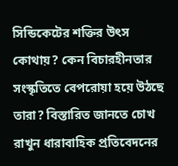সিন্ডিকেটের শক্তির উৎস কোথায়? কেন বিচারহীনতার সংস্কৃতিতে বেপরোয়া হয়ে উঠছে তারা? বিস্তারিত জানতে চোখ রাখুন ধারাবাহিক প্রতিবেদনের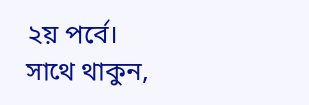২য় পর্বে।
সাথে থাকুন,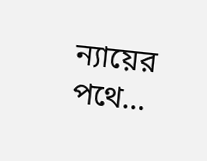ন্যায়ের পথে…